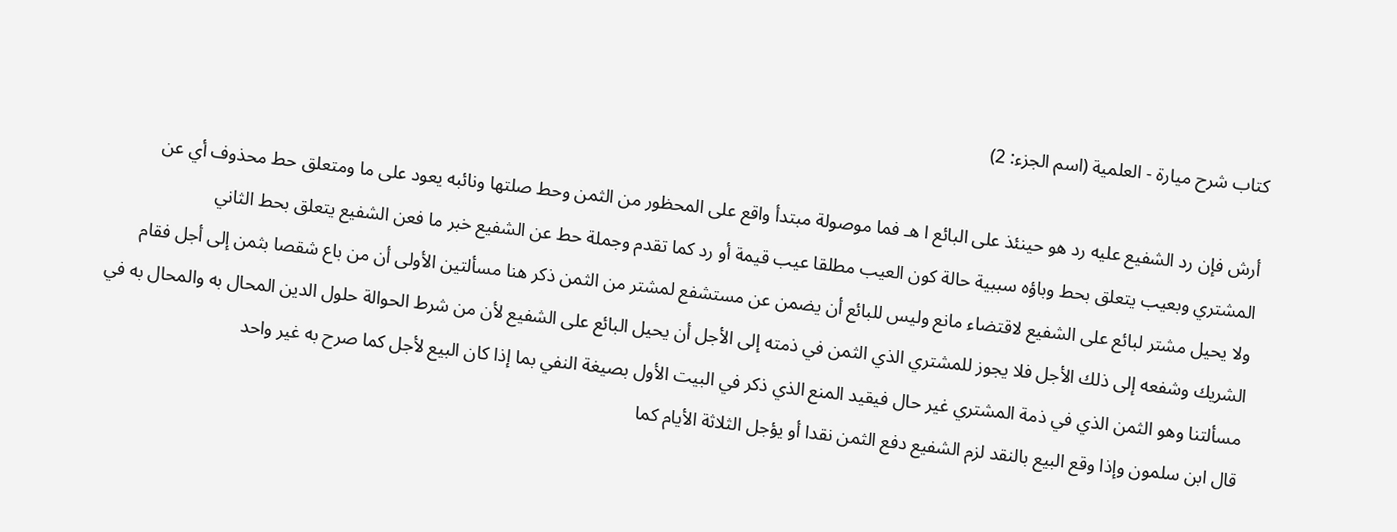كتاب شرح ميارة - العلمية (اسم الجزء: 2)

أرش فإن رد الشفيع عليه رد هو حينئذ على البائع ا هـ فما موصولة مبتدأ واقع على المحظور من الثمن وحط صلتها ونائبه يعود على ما ومتعلق حط محذوف أي عن المشتري وبعيب يتعلق بحط وباؤه سببية حالة كون العيب مطلقا عيب قيمة أو رد كما تقدم وجملة حط عن الشفيع خبر ما فعن الشفيع يتعلق بحط الثاني
ولا يحيل مشتر لبائع على الشفيع لاقتضاء مانع وليس للبائع أن يضمن عن مستشفع لمشتر من الثمن ذكر هنا مسألتين الأولى أن من باع شقصا بثمن إلى أجل فقام الشريك وشفعه إلى ذلك الأجل فلا يجوز للمشتري الذي الثمن في ذمته إلى الأجل أن يحيل البائع على الشفيع لأن من شرط الحوالة حلول الدين المحال به والمحال به في مسألتنا وهو الثمن الذي في ذمة المشتري غير حال فيقيد المنع الذي ذكر في البيت الأول بصيغة النفي بما إذا كان البيع لأجل كما صرح به غير واحد
قال ابن سلمون وإذا وقع البيع بالنقد لزم الشفيع دفع الثمن نقدا أو يؤجل الثلاثة الأيام كما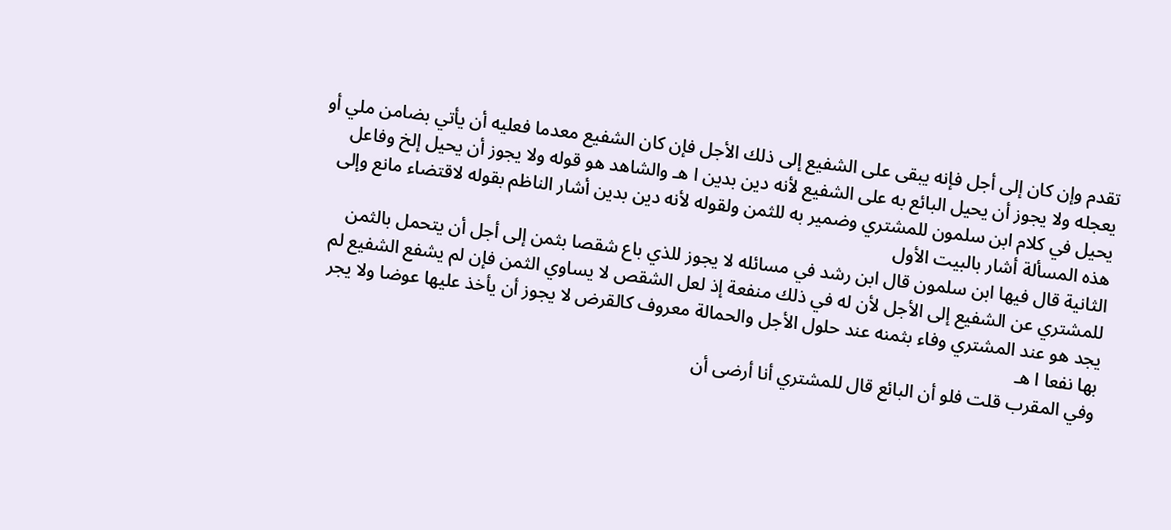تقدم وإن كان إلى أجل فإنه يبقى على الشفيع إلى ذلك الأجل فإن كان الشفيع معدما فعليه أن يأتي بضامن ملي أو يعجله ولا يجوز أن يحيل البائع به على الشفيع لأنه دين بدين ا هـ والشاهد هو قوله ولا يجوز أن يحيل إلخ وفاعل يحيل في كلام ابن سلمون للمشتري وضمير به للثمن ولقوله لأنه دين بدين أشار الناظم بقوله لاقتضاء مانع وإلى هذه المسألة أشار بالبيت الأول
الثانية قال فيها ابن سلمون قال ابن رشد في مسائله لا يجوز للذي باع شقصا بثمن إلى أجل أن يتحمل بالثمن للمشتري عن الشفيع إلى الأجل لأن له في ذلك منفعة إذ لعل الشقص لا يساوي الثمن فإن لم يشفع الشفيع لم يجد هو عند المشتري وفاء بثمنه عند حلول الأجل والحمالة معروف كالقرض لا يجوز أن يأخذ عليها عوضا ولا يجر بها نفعا ا هـ
وفي المقرب قلت فلو أن البائع قال للمشتري أنا أرضى أن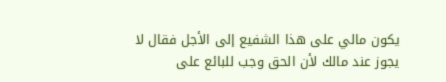يكون مالي على هذا الشفيع إلى الأجل فقال لا يجوز عند مالك لأن الحق وجب للبائع على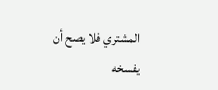المشتري فلا يصح أن يفسخه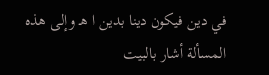في دين فيكون دينا بدين ا هـ وإلى هذه المسألة أشار بالبيت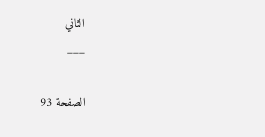الثاني
___

الصفحة 93